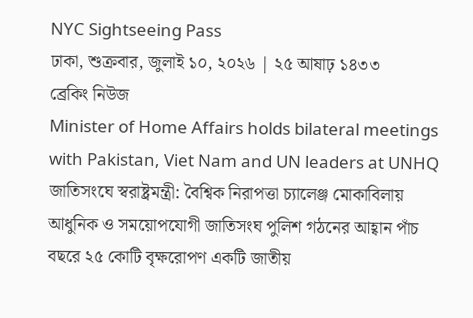NYC Sightseeing Pass
ঢাকা, শুক্রবার, জুলাই ১০, ২০২৬ | ২৫ আষাঢ় ১৪৩৩
ব্রেকিং নিউজ
Minister of Home Affairs holds bilateral meetings with Pakistan, Viet Nam and UN leaders at UNHQ জাতিসংঘে স্বরাষ্ট্রমন্ত্রী: বৈশ্বিক নিরাপত্তা চ্যালেঞ্জ মোকাবিলায় আধুনিক ও সময়োপযোগী জাতিসংঘ পুলিশ গঠনের আহ্বান পাঁচ বছরে ২৫ কোটি বৃক্ষরোপণ একটি জাতীয়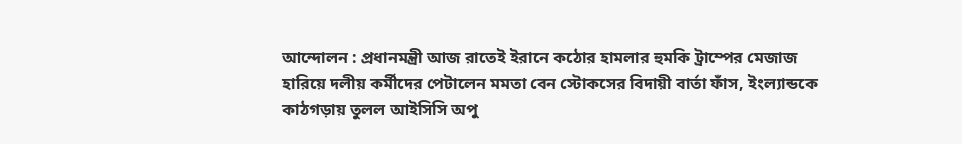আন্দোলন : প্রধানমন্ত্রী আজ রাতেই ইরানে কঠোর হামলার হুমকি ট্রাম্পের মেজাজ হারিয়ে দলীয় কর্মীদের পেটালেন মমতা বেন স্টোকসের বিদায়ী বার্তা ফাঁস, ইংল্যান্ডকে কাঠগড়ায় তুলল আইসিসি অপু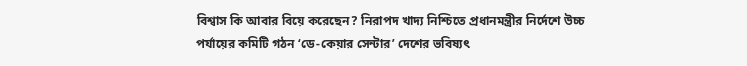বিশ্বাস কি আবার বিয়ে করেছেন? নিরাপদ খাদ্য নিশ্চিতে প্রধানমন্ত্রীর নির্দেশে উচ্চ পর্যায়ের কমিটি গঠন ‘ডে-কেয়ার সেন্টার’ দেশের ভবিষ্যৎ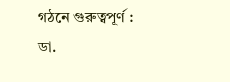গঠনে গুরুত্বপূর্ণ : ডা.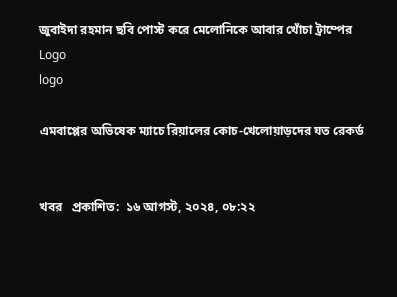জুবাইদা রহমান ছবি পোস্ট করে মেলোনিকে আবার খোঁচা ট্রাম্পের
Logo
logo

এমবাপ্পের অভিষেক ম্যাচে রিয়ালের কোচ-খেলোয়াড়দের যত রেকর্ড


খবর   প্রকাশিত:  ১৬ আগস্ট, ২০২৪, ০৮:২২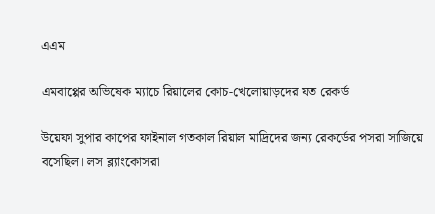এএম

এমবাপ্পের অভিষেক ম্যাচে রিয়ালের কোচ-খেলোয়াড়দের যত রেকর্ড

উয়েফা সুপার কাপের ফাইনাল গতকাল রিয়াল মাদ্রিদের জন্য রেকর্ডের পসরা সাজিয়ে বসেছিল। লস ব্ল্যাংকোসরা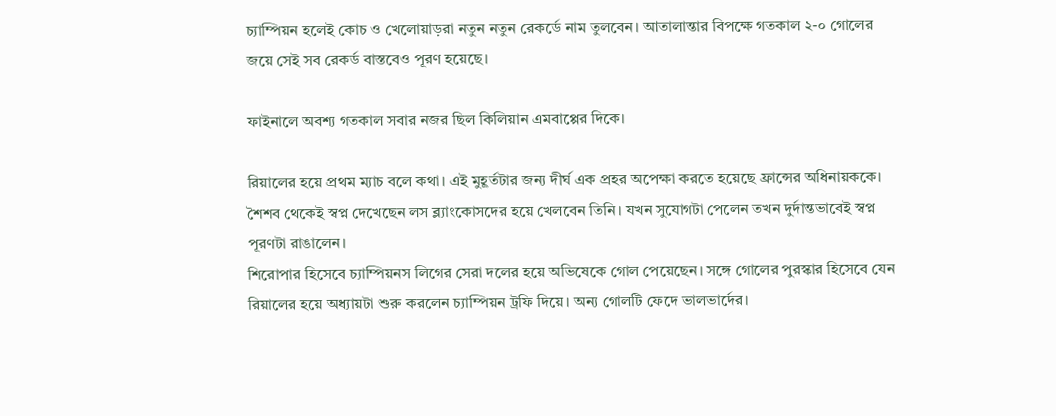চ্যাম্পিয়ন হলেই কোচ ও খেলোয়াড়রা নতুন নতুন রেকর্ডে নাম তুলবেন। আতালান্তার বিপক্ষে গতকাল ২-০ গোলের জয়ে সেই সব রেকর্ড বাস্তবেও পূরণ হয়েছে।

ফাইনালে অবশ্য গতকাল সবার নজর ছিল কিলিয়ান এমবাপ্পের দিকে।

রিয়ালের হয়ে প্রথম ম্যাচ বলে কথা। এই মুহূর্তটার জন্য দীর্ঘ এক প্রহর অপেক্ষা করতে হয়েছে ফ্রান্সের অধিনায়ককে। শৈশব থেকেই স্বপ্ন দেখেছেন লস ব্ল্যাংকোসদের হয়ে খেলবেন তিনি। যখন সুযোগটা পেলেন তখন দুর্দান্তভাবেই স্বপ্ন পূরণটা রাঙালেন।
শিরোপার হিসেবে চ্যাম্পিয়নস লিগের সেরা দলের হয়ে অভিষেকে গোল পেয়েছেন। সঙ্গে গোলের পুরস্কার হিসেবে যেন রিয়ালের হয়ে অধ্যায়টা শুরু করলেন চ্যাম্পিয়ন ট্রফি দিয়ে। অন্য গোলটি ফেদে ভালভার্দের।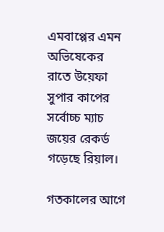এমবাপ্পের এমন অভিষেকের রাতে উয়েফা সুপার কাপের সর্বোচ্চ ম্যাচ জয়ের রেকর্ড গড়েছে রিয়াল।

গতকালের আগে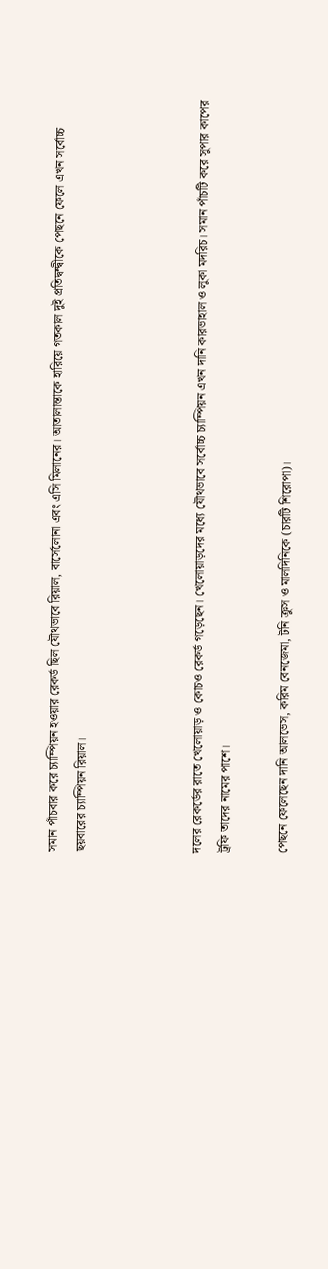সমান পাঁচবার করে চ্যাম্পিয়ন হওয়ার রেকর্ড ছিল যৌথভাবে রিয়াল, বার্সেলোনা এবং এসি মিলানের। আতালান্তাকে হারিয়ে গতকাল দুই প্রতিদ্বন্দ্বীকে পেছনে ফেলে এখন সর্বোচ্চ ছয়বারের চ্যাম্পিয়ন রিয়াল।



দলের রেকর্ডের রাতে খেলোয়াড় ও কোচও রেকর্ড গড়েছেন। খেলোয়াড়দের মধ্যে যৌথভাবে সর্বোচ্চ চ্যাম্পিয়ন এখন দানি কারভাহাল ও লুকা মদরিচ। সমান পাঁচটি করে সুপার কাপের ট্রফি তাদের নামের পাশে।

পেছনে ফেলেছেন দানি আলভেস, করিম বেনজেমা, টনি ক্রুস ও মালদিনিকে (চারটি শিরোপা)।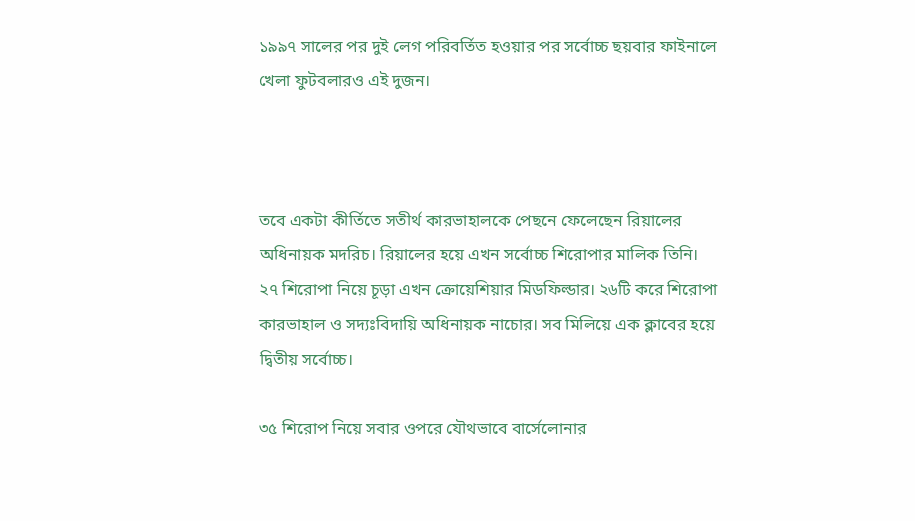১৯৯৭ সালের পর দুই লেগ পরিবর্তিত হওয়ার পর সর্বোচ্চ ছয়বার ফাইনালে খেলা ফুটবলারও এই দুজন।



তবে একটা কীর্তিতে সতীর্থ কারভাহালকে পেছনে ফেলেছেন রিয়ালের অধিনায়ক মদরিচ। রিয়ালের হয়ে এখন সর্বোচ্চ শিরোপার মালিক তিনি। ২৭ শিরোপা নিয়ে চূড়া এখন ক্রোয়েশিয়ার মিডফিল্ডার। ২৬টি করে শিরোপা কারভাহাল ও সদ্যঃবিদায়ি অধিনায়ক নাচোর। সব মিলিয়ে এক ক্লাবের হয়ে দ্বিতীয় সর্বোচ্চ।

৩৫ শিরোপ নিয়ে সবার ওপরে যৌথভাবে বার্সেলোনার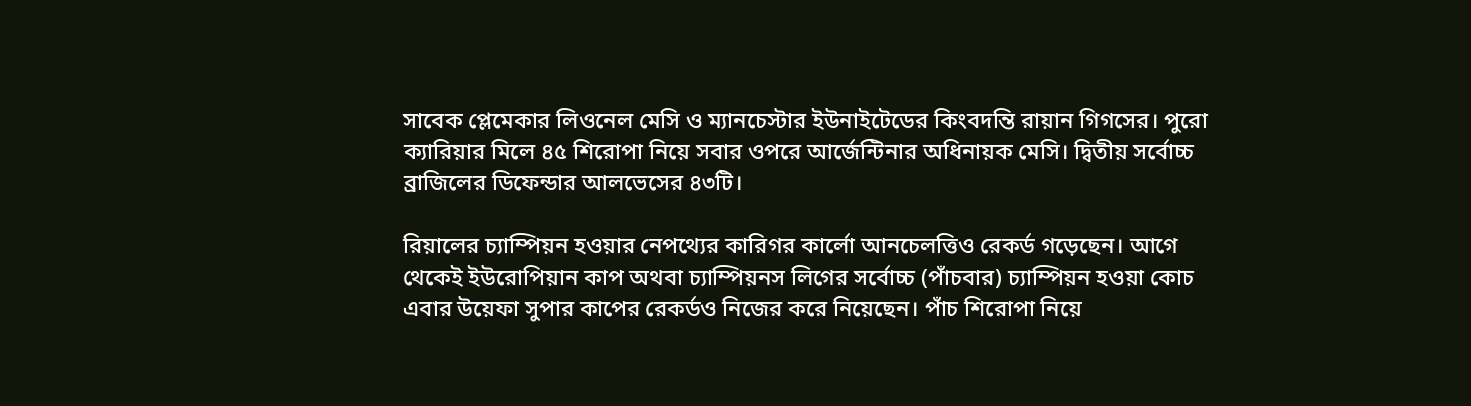সাবেক প্লেমেকার লিওনেল মেসি ও ম্যানচেস্টার ইউনাইটেডের কিংবদন্তি রায়ান গিগসের। পুরো ক্যারিয়ার মিলে ৪৫ শিরোপা নিয়ে সবার ওপরে আর্জেন্টিনার অধিনায়ক মেসি। দ্বিতীয় সর্বোচ্চ ব্রাজিলের ডিফেন্ডার আলভেসের ৪৩টি।

রিয়ালের চ্যাম্পিয়ন হওয়ার নেপথ্যের কারিগর কার্লো আনচেলত্তিও রেকর্ড গড়েছেন। আগে থেকেই ইউরোপিয়ান কাপ অথবা চ্যাম্পিয়নস লিগের সর্বোচ্চ (পাঁচবার) চ্যাম্পিয়ন হওয়া কোচ এবার উয়েফা সুপার কাপের রেকর্ডও নিজের করে নিয়েছেন। পাঁচ শিরোপা নিয়ে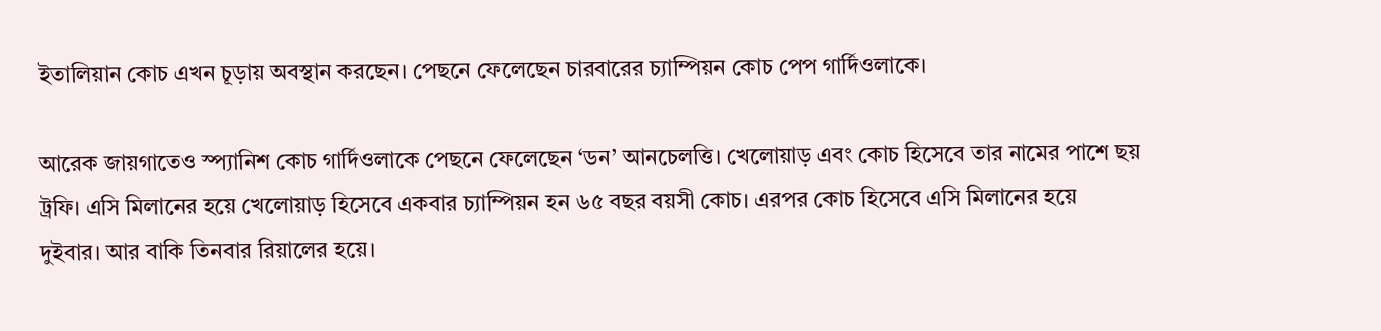ইতালিয়ান কোচ এখন চূড়ায় অবস্থান করছেন। পেছনে ফেলেছেন চারবারের চ্যাম্পিয়ন কোচ পেপ গার্দিওলাকে।

আরেক জায়গাতেও স্প্যানিশ কোচ গার্দিওলাকে পেছনে ফেলেছেন ‘ডন’ আনচেলত্তি। খেলোয়াড় এবং কোচ হিসেবে তার নামের পাশে ছয় ট্রফি। এসি মিলানের হয়ে খেলোয়াড় হিসেবে একবার চ্যাম্পিয়ন হন ৬৫ বছর বয়সী কোচ। এরপর কোচ হিসেবে এসি মিলানের হয়ে দুইবার। আর বাকি তিনবার রিয়ালের হয়ে।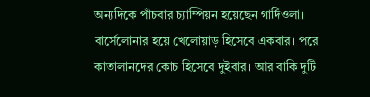অন্যদিকে পাঁচবার চ্যাম্পিয়ন হয়েছেন গার্দিওলা। বার্সেলোনার হয়ে খেলোয়াড় হিসেবে একবার। পরে কাতালানদের কোচ হিসেবে দুইবার। আর বাকি দুটি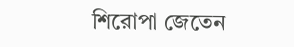শিরোপা জেতেন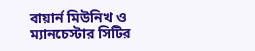বায়ার্ন মিউনিখ ও ম্যানচেস্টার সিটির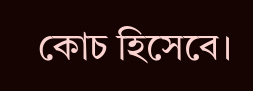কোচ হিসেবে।